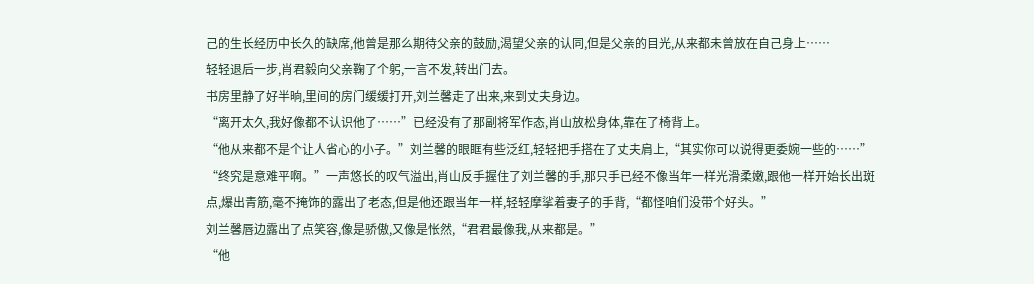己的生长经历中长久的缺席,他曾是那么期待父亲的鼓励,渴望父亲的认同,但是父亲的目光,从来都未曾放在自己身上……
轻轻退后一步,肖君毅向父亲鞠了个躬,一言不发,转出门去。
书房里静了好半晌,里间的房门缓缓打开,刘兰馨走了出来,来到丈夫身边。
“离开太久,我好像都不认识他了……”已经没有了那副将军作态,肖山放松身体,靠在了椅背上。
“他从来都不是个让人省心的小子。”刘兰馨的眼眶有些泛红,轻轻把手搭在了丈夫肩上,“其实你可以说得更委婉一些的……”
“终究是意难平啊。”一声悠长的叹气溢出,肖山反手握住了刘兰馨的手,那只手已经不像当年一样光滑柔嫩,跟他一样开始长出斑点,爆出青筋,毫不掩饰的露出了老态,但是他还跟当年一样,轻轻摩挲着妻子的手背,“都怪咱们没带个好头。”
刘兰馨唇边露出了点笑容,像是骄傲,又像是怅然,“君君最像我,从来都是。”
“他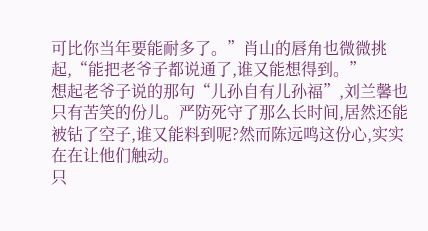可比你当年要能耐多了。”肖山的唇角也微微挑起,“能把老爷子都说通了,谁又能想得到。”
想起老爷子说的那句“儿孙自有儿孙福”,刘兰馨也只有苦笑的份儿。严防死守了那么长时间,居然还能被钻了空子,谁又能料到呢?然而陈远鸣这份心,实实在在让他们触动。
只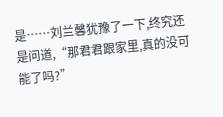是……刘兰馨犹豫了一下,终究还是问道,“那君君跟家里,真的没可能了吗?”